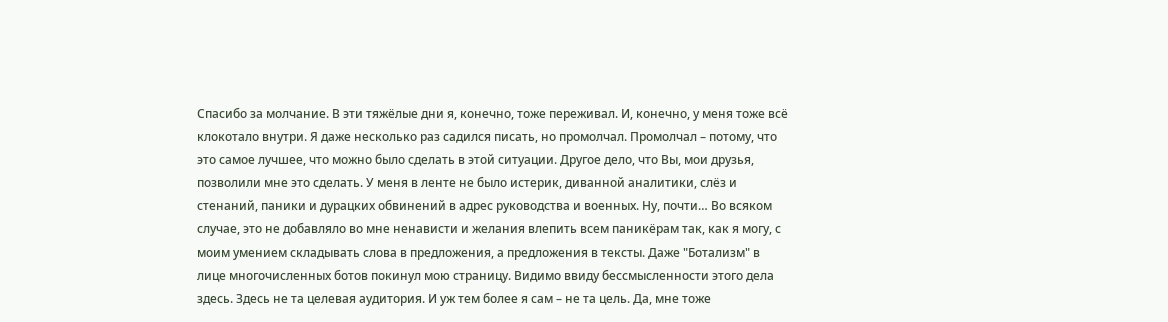Спасибо за молчание. В эти тяжёлые дни я, конечно, тоже переживал. И, конечно, у меня тоже всё клокотало внутри. Я даже несколько раз садился писать, но промолчал. Промолчал – потому, что это самое лучшее, что можно было сделать в этой ситуации. Другое дело, что Вы, мои друзья, позволили мне это сделать. У меня в ленте не было истерик, диванной аналитики, слёз и стенаний, паники и дурацких обвинений в адрес руководства и военных. Ну, почти… Во всяком случае, это не добавляло во мне ненависти и желания влепить всем паникёрам так, как я могу, с моим умением складывать слова в предложения, а предложения в тексты. Даже "Ботализм" в лице многочисленных ботов покинул мою страницу. Видимо ввиду бессмысленности этого дела здесь. Здесь не та целевая аудитория. И уж тем более я сам – не та цель. Да, мне тоже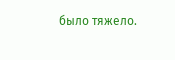было тяжело.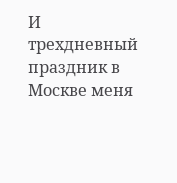И трехдневный праздник в Москве меня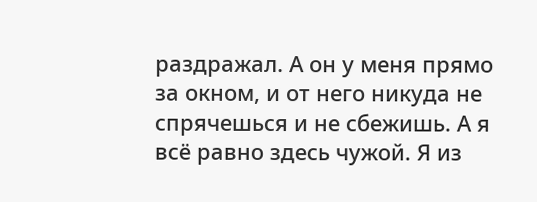раздражал. А он у меня прямо за окном, и от него никуда не спрячешься и не сбежишь. А я всё равно здесь чужой. Я из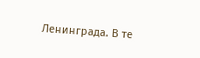Ленинграда. В те